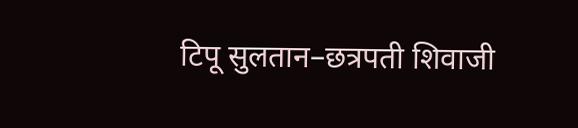टिपू सुलतान–छत्रपती शिवाजी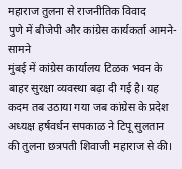महाराज तुलना से राजनीतिक विवाद
पुणे में बीजेपी और कांग्रेस कार्यकर्ता आमने-सामने
मुंबई में कांग्रेस कार्यालय टिळक भवन के बाहर सुरक्षा व्यवस्था बढ़ा दी गई है। यह कदम तब उठाया गया जब कांग्रेस के प्रदेश अध्यक्ष हर्षवर्धन सपकाळ ने टिपू सुलतान की तुलना छत्रपती शिवाजी महाराज से की।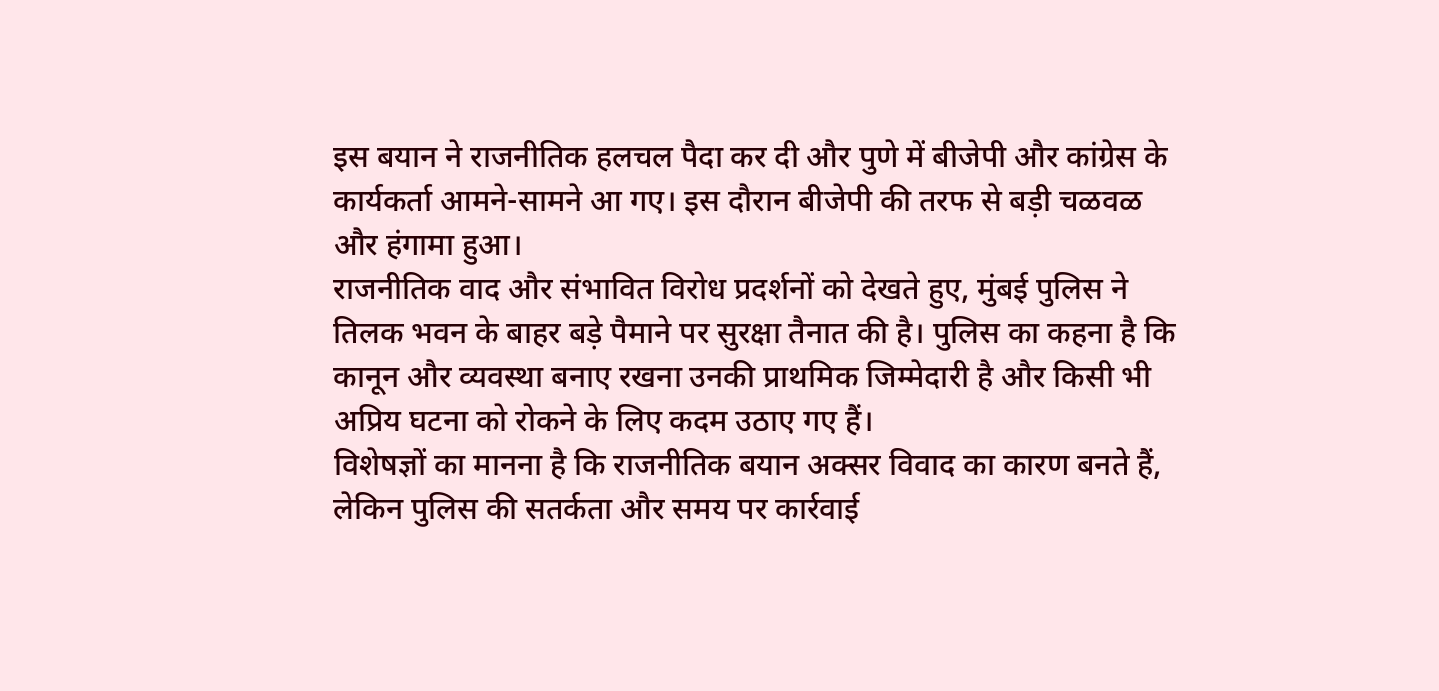इस बयान ने राजनीतिक हलचल पैदा कर दी और पुणे में बीजेपी और कांग्रेस के कार्यकर्ता आमने-सामने आ गए। इस दौरान बीजेपी की तरफ से बड़ी चळवळ और हंगामा हुआ।
राजनीतिक वाद और संभावित विरोध प्रदर्शनों को देखते हुए, मुंबई पुलिस ने तिलक भवन के बाहर बड़े पैमाने पर सुरक्षा तैनात की है। पुलिस का कहना है कि कानून और व्यवस्था बनाए रखना उनकी प्राथमिक जिम्मेदारी है और किसी भी अप्रिय घटना को रोकने के लिए कदम उठाए गए हैं।
विशेषज्ञों का मानना है कि राजनीतिक बयान अक्सर विवाद का कारण बनते हैं, लेकिन पुलिस की सतर्कता और समय पर कार्रवाई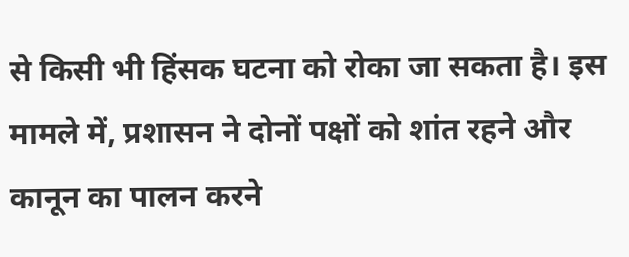से किसी भी हिंसक घटना को रोका जा सकता है। इस मामले में, प्रशासन ने दोनों पक्षों को शांत रहने और कानून का पालन करने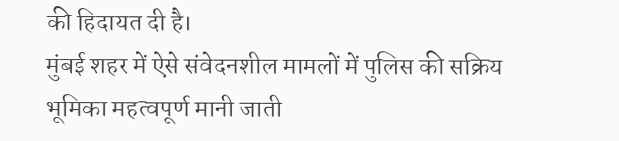की हिदायत दी है।
मुंबई शहर में ऐसे संवेदनशील मामलों में पुलिस की सक्रिय भूमिका महत्वपूर्ण मानी जाती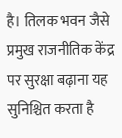है। तिलक भवन जैसे प्रमुख राजनीतिक केंद्र पर सुरक्षा बढ़ाना यह सुनिश्चित करता है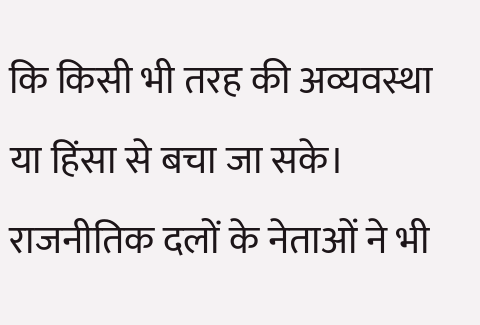कि किसी भी तरह की अव्यवस्था या हिंसा से बचा जा सके।
राजनीतिक दलों के नेताओं ने भी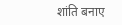शांति बनाए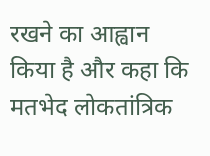रखने का आह्वान किया है और कहा कि मतभेद लोकतांत्रिक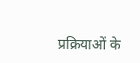प्रक्रियाओं के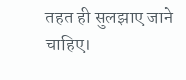तहत ही सुलझाए जाने चाहिए।